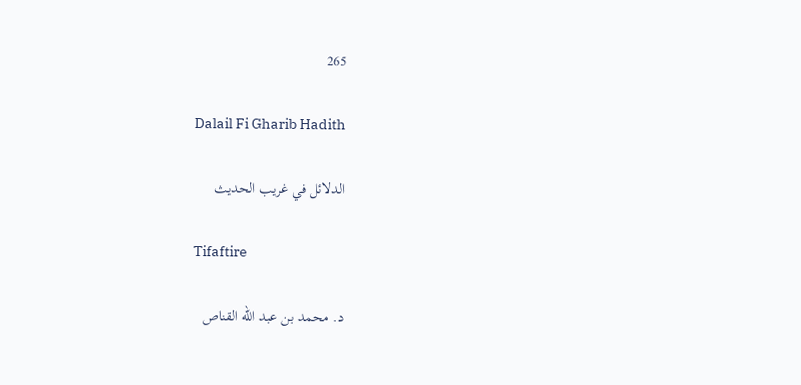265

Dalail Fi Gharib Hadith

الدلائل في غريب الحديث

Tifaftire

د. محمد بن عبد الله القناص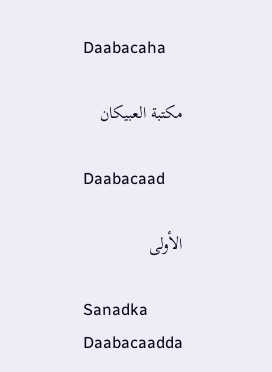Daabacaha

مكتبة العبيكان

Daabacaad

الأولى

Sanadka Daabacaadda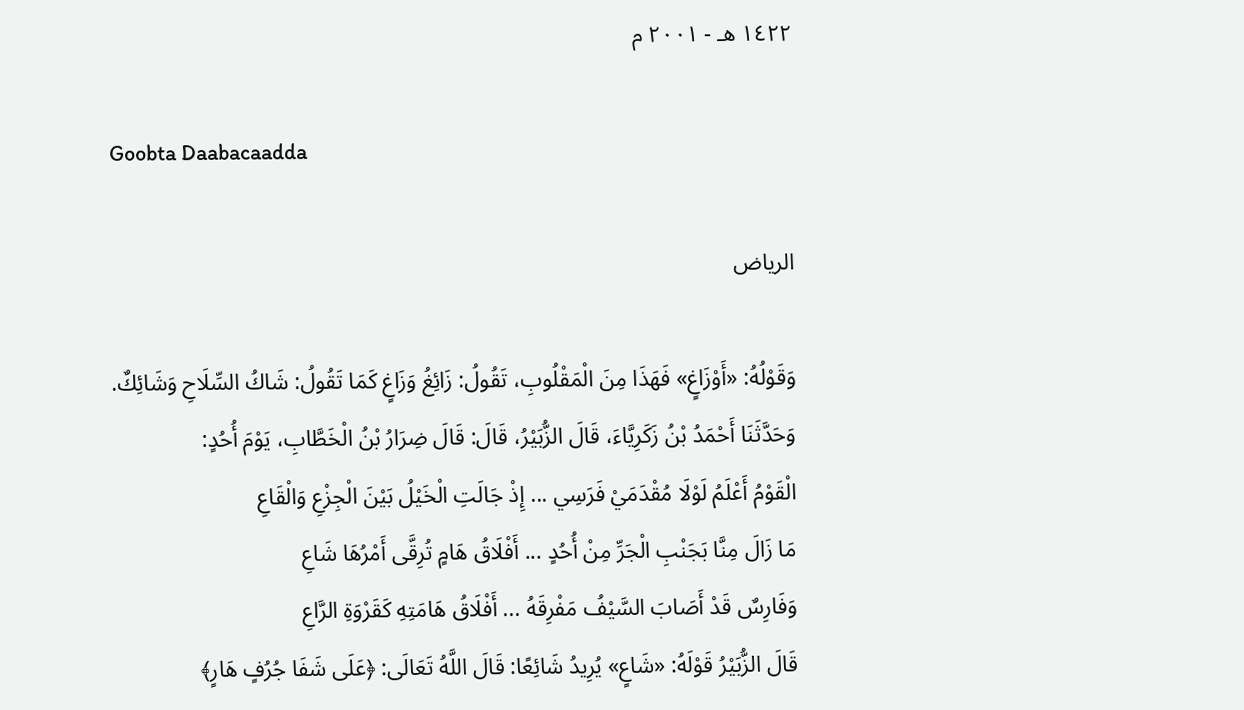١٤٢٢ هـ - ٢٠٠١ م

Goobta Daabacaadda

الرياض

وَقَوْلُهُ: «أَوْزَاغٍ» فَهَذَا مِنَ الْمَقْلُوبِ، تَقُولُ: زَائِغُ وَزَاغٍ كَمَا تَقُولُ: شَاكُ السِّلَاحِ وَشَائِكٌ.
وَحَدَّثَنَا أَحْمَدُ بْنُ زَكَرِيَّاءَ، قَالَ الزُّبَيْرُ، قَالَ: قَالَ ضِرَارُ بْنُ الْخَطَّابِ، يَوْمَ أُحُدٍ:
الْقَوْمُ أَعْلَمُ لَوْلَا مُقْدَمَيْ فَرَسِي ... إِذْ جَالَتِ الْخَيْلُ بَيْنَ الْجِزْعِ وَالْقَاعِ
مَا زَالَ مِنَّا بَجَنْبِ الْجَرِّ مِنْ أُحُدٍ ... أَفْلَاقُ هَامٍ تُرِقَّى أَمْرُهَا شَاعِ
وَفَارِسٌ قَدْ أَصَابَ السَّيْفُ مَفْرِقَهُ ... أَفْلَاقُ هَامَتِهِ كَقَرْوَةِ الرَّاعِ
قَالَ الزُّبَيْرُ قَوْلَهُ: «شَاعٍ» يُرِيدُ شَائِعًا: قَالَ اللَّهُ تَعَالَى: ﴿عَلَى شَفَا جُرُفٍ هَارٍ﴾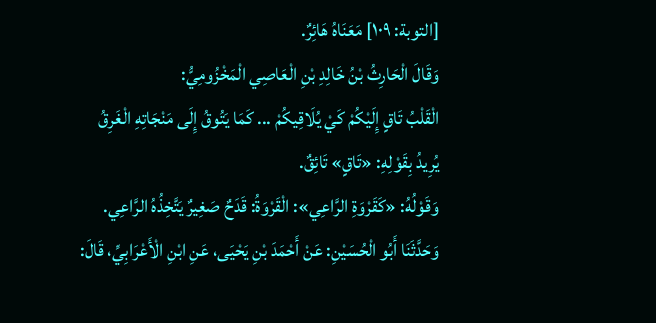[التوبة: ١٠٩] مَعَنَاهُ هَائِرٌ.
وَقَالَ الْحَارِثُ بْنُ خَالِدِ بْنِ الْعَاصِي الْمَخْزُومِيُّ:
الْقَلْبُ تَاقٍ إِلَيْكُمْ كَيْ يُلَاقِيكُمْ ... كَمَا يَتُوقُ إِلَى مَنْجَاتِهِ الْغَرِقُ
يُرِيدُ بِقَوْلِهِ: «تَاقٍ» تَائِقٌ.
وَقَوْلُهُ: «كَقَرْوَةِ الرَّاعِي»: الْقَرْوَةُ: قَدَحٌ صَغِيرٌ يَتَّخِذُهُ الرَّاعِي.
وَحَدَّثَنَا أَبُو الْحُسَيْنِ: عَنْ أَحْمَدَ بْنِ يَحْيَى، عَنِ ابْنِ الْأَعْرَابِيِّ، قَالَ: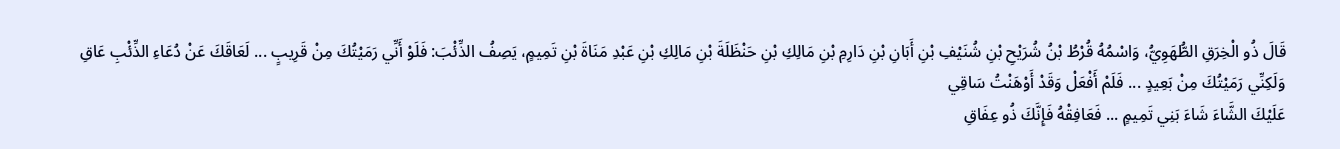قَالَ ذُو الْخِرَقِ الطُّهَوِيُّ، وَاسْمُهُ قُرْطُ بْنُ شُرَيْحِ بْنِ شُنَيْفِ بْنِ أَبَانِ بْنِ دَارِمِ بْنِ مَالِكِ بْنِ حَنْظَلَةَ بْنِ مَالِكِ بْنِ عَبْدِ مَنَاةَ بْنِ تَمِيمٍ، يَصِفُ الذِّئْبَ: فَلَوْ أَنِّي رَمَيْتُكَ مِنْ قَرِيبٍ ... لَعَاقَكَ عَنْ دُعَاءِ الذِّئْبِ عَاقِ
وَلَكِنِّي رَمَيْتُكَ مِنْ بَعِيدٍ ... فَلَمْ أَفْعَلْ وَقَدْ أَوْهَنْتُ سَاقِي
عَلَيْكَ الشَّاءَ شَاءَ بَنِي تَمِيمٍ ... فَعَافِقْهُ فَإِنَّكَ ذُو عِفَاقِ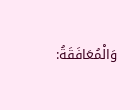وَالْمُعَافَقَةُ: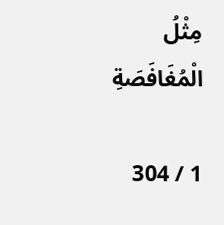مِثْلُ الْمُغَافَصَةِ

1 / 304